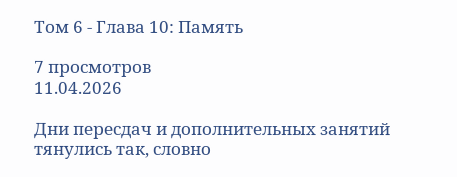Том 6 - Глава 10: Память

7 просмотров
11.04.2026

Дни пересдач и дополнительных занятий тянулись так, словно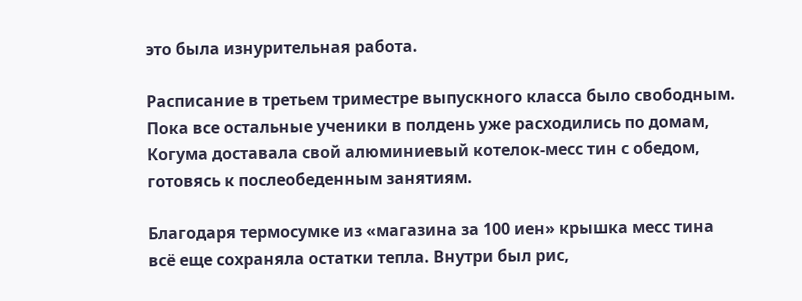это была изнурительная работа.

Расписание в третьем триместре выпускного класса было свободным. Пока все остальные ученики в полдень уже расходились по домам, Когума доставала свой алюминиевый котелок-месс тин с обедом, готовясь к послеобеденным занятиям.

Благодаря термосумке из «магазина за 100 иен» крышка месс тина всё еще сохраняла остатки тепла. Внутри был рис,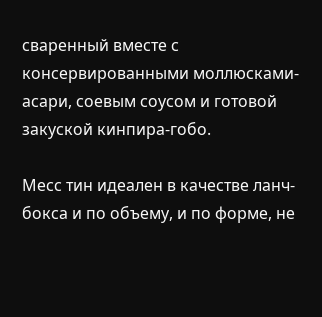сваренный вместе с консервированными моллюсками-асари, соевым соусом и готовой закуской кинпира-гобо.

Месс тин идеален в качестве ланч-бокса и по объему, и по форме, не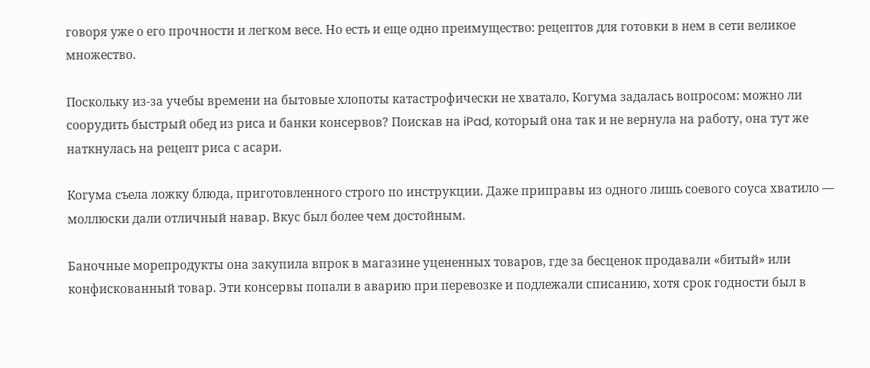говоря уже о его прочности и легком весе. Но есть и еще одно преимущество: рецептов для готовки в нем в сети великое множество.

Поскольку из-за учебы времени на бытовые хлопоты катастрофически не хватало, Когума задалась вопросом: можно ли соорудить быстрый обед из риса и банки консервов? Поискав на iPad, который она так и не вернула на работу, она тут же наткнулась на рецепт риса с асари.

Когума съела ложку блюда, приготовленного строго по инструкции. Даже приправы из одного лишь соевого соуса хватило — моллюски дали отличный навар. Вкус был более чем достойным.

Баночные морепродукты она закупила впрок в магазине уцененных товаров, где за бесценок продавали «битый» или конфискованный товар. Эти консервы попали в аварию при перевозке и подлежали списанию, хотя срок годности был в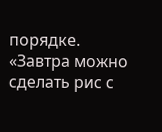порядке. «Завтра можно сделать рис с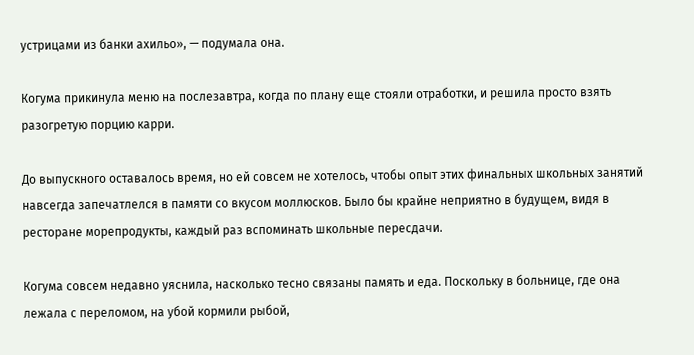устрицами из банки ахильо», — подумала она.

Когума прикинула меню на послезавтра, когда по плану еще стояли отработки, и решила просто взять разогретую порцию карри.

До выпускного оставалось время, но ей совсем не хотелось, чтобы опыт этих финальных школьных занятий навсегда запечатлелся в памяти со вкусом моллюсков. Было бы крайне неприятно в будущем, видя в ресторане морепродукты, каждый раз вспоминать школьные пересдачи.

Когума совсем недавно уяснила, насколько тесно связаны память и еда. Поскольку в больнице, где она лежала с переломом, на убой кормили рыбой,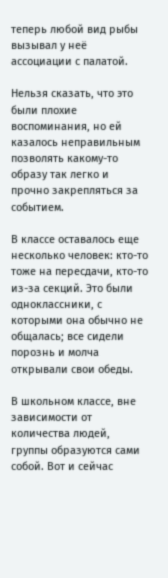теперь любой вид рыбы вызывал у неё ассоциации с палатой.

Нельзя сказать, что это были плохие воспоминания, но ей казалось неправильным позволять какому-то образу так легко и прочно закрепляться за событием.

В классе оставалось еще несколько человек: кто-то тоже на пересдачи, кто-то из-за секций. Это были одноклассники, с которыми она обычно не общалась; все сидели порознь и молча открывали свои обеды.

В школьном классе, вне зависимости от количества людей, группы образуются сами собой. Вот и сейчас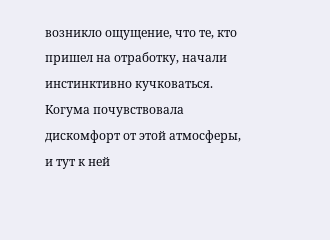возникло ощущение, что те, кто пришел на отработку, начали инстинктивно кучковаться. Когума почувствовала дискомфорт от этой атмосферы, и тут к ней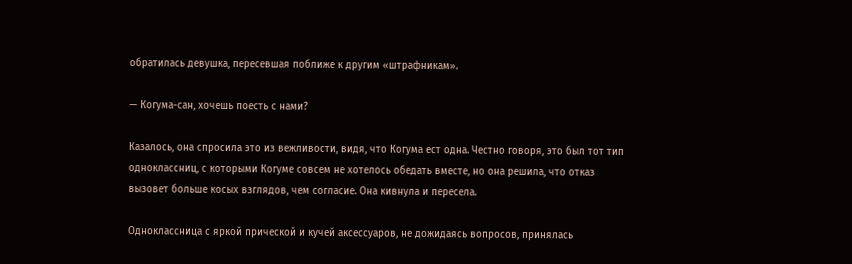обратилась девушка, пересевшая поближе к другим «штрафникам».

— Когума-сан, хочешь поесть с нами?

Казалось, она спросила это из вежливости, видя, что Когума ест одна. Честно говоря, это был тот тип одноклассниц, с которыми Когуме совсем не хотелось обедать вместе, но она решила, что отказ вызовет больше косых взглядов, чем согласие. Она кивнула и пересела.

Одноклассница с яркой прической и кучей аксессуаров, не дожидаясь вопросов, принялась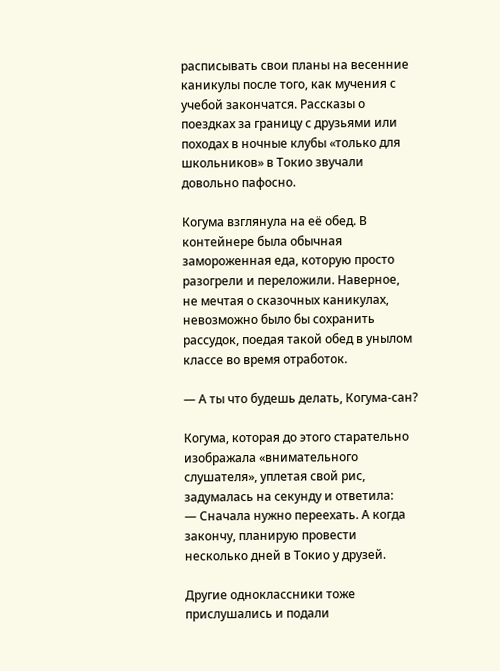расписывать свои планы на весенние каникулы после того, как мучения с учебой закончатся. Рассказы о поездках за границу с друзьями или походах в ночные клубы «только для школьников» в Токио звучали довольно пафосно.

Когума взглянула на её обед. В контейнере была обычная замороженная еда, которую просто разогрели и переложили. Наверное, не мечтая о сказочных каникулах, невозможно было бы сохранить рассудок, поедая такой обед в унылом классе во время отработок.

— А ты что будешь делать, Когума-сан?

Когума, которая до этого старательно изображала «внимательного слушателя», уплетая свой рис, задумалась на секунду и ответила:
— Сначала нужно переехать. А когда закончу, планирую провести несколько дней в Токио у друзей.

Другие одноклассники тоже прислушались и подали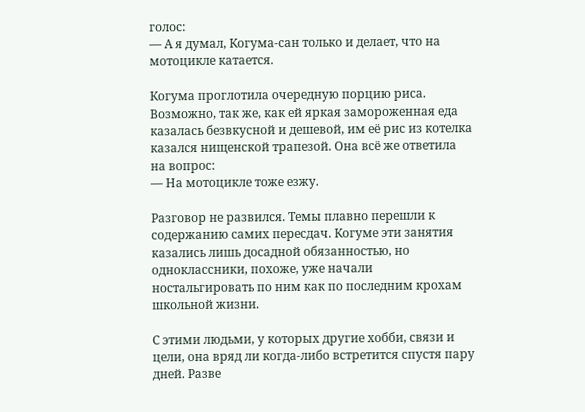голос:
— А я думал, Когума-сан только и делает, что на мотоцикле катается.

Когума проглотила очередную порцию риса. Возможно, так же, как ей яркая замороженная еда казалась безвкусной и дешевой, им её рис из котелка казался нищенской трапезой. Она всё же ответила на вопрос:
— На мотоцикле тоже езжу.

Разговор не развился. Темы плавно перешли к содержанию самих пересдач. Когуме эти занятия казались лишь досадной обязанностью, но одноклассники, похоже, уже начали ностальгировать по ним как по последним крохам школьной жизни.

С этими людьми, у которых другие хобби, связи и цели, она вряд ли когда-либо встретится спустя пару дней. Разве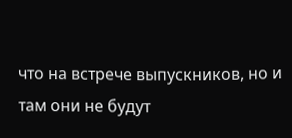что на встрече выпускников, но и там они не будут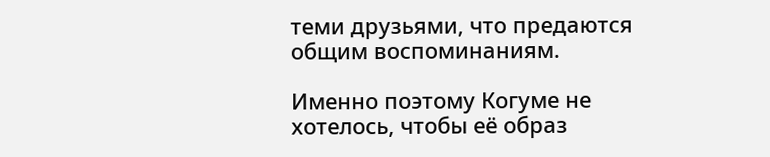теми друзьями, что предаются общим воспоминаниям.

Именно поэтому Когуме не хотелось, чтобы её образ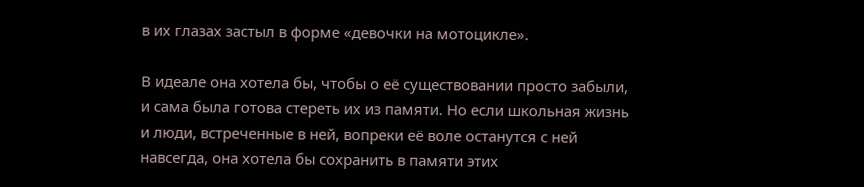в их глазах застыл в форме «девочки на мотоцикле».

В идеале она хотела бы, чтобы о её существовании просто забыли, и сама была готова стереть их из памяти. Но если школьная жизнь и люди, встреченные в ней, вопреки её воле останутся с ней навсегда, она хотела бы сохранить в памяти этих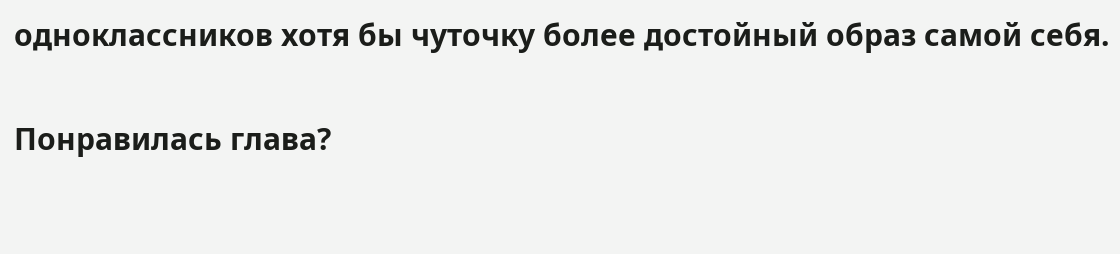одноклассников хотя бы чуточку более достойный образ самой себя.

Понравилась глава?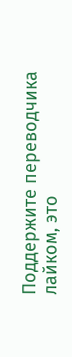Поддержите переводчика лайком, это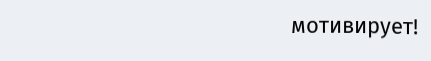мотивирует!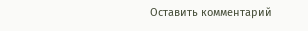Оставить комментарий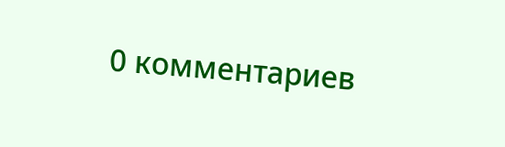0 комментариев